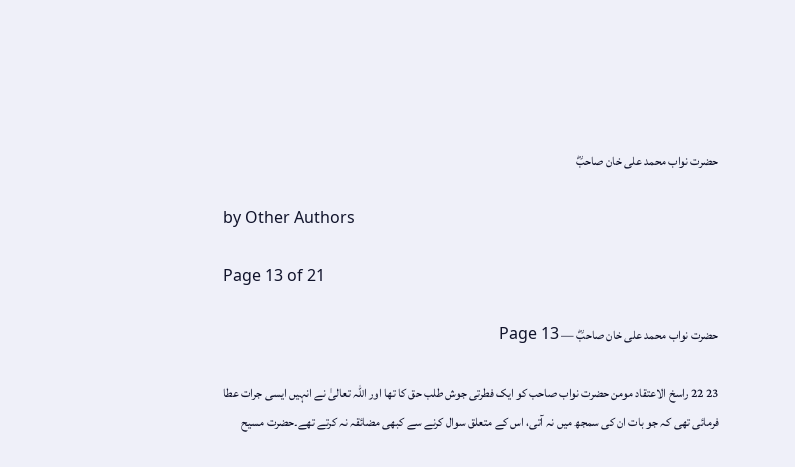حضرت نواب محمد علی خان صاحبؓ

by Other Authors

Page 13 of 21

حضرت نواب محمد علی خان صاحبؓ — Page 13

23 22 راسخ الاعتقاد مومن حضرت نواب صاحب کو ایک فطرتی جوش طلب حق کا تھا اور اللہ تعالیٰ نے انہیں ایسی جرات عطا فرمائی تھی کہ جو بات ان کی سمجھ میں نہ آتی، اس کے متعلق سوال کرنے سے کبھی مضائقہ نہ کرتے تھے۔حضرت مسیح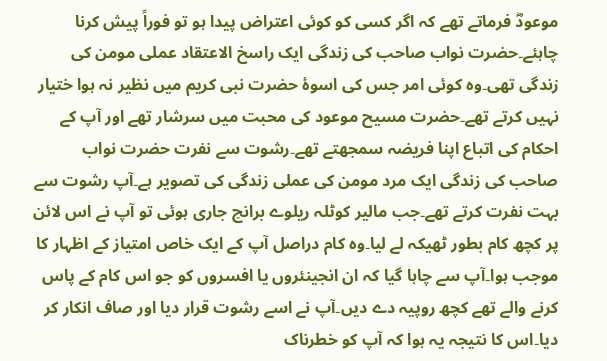موعودؓ فرماتے تھے کہ اگر کسی کو کوئی اعتراض پیدا ہو تو فوراً پیش کرنا چاہئے۔حضرت نواب صاحب کی زندگی ایک راسخ الاعتقاد عملی مومن کی زندگی تھی۔وہ کوئی امر جس کی اسوۂ حضرت نبی کریم میں نظیر نہ ہوا ختیار نہیں کرتے تھے۔حضرت مسیح موعود کی محبت میں سرشار تھے اور آپ کے احکام کی اتباع اپنا فریضہ سمجھتے تھے۔رشوت سے نفرت حضرت نواب صاحب کی زندگی ایک مرد مومن کی عملی زندگی کی تصویر ہے۔آپ رشوت سے بہت نفرت کرتے تھے۔جب مالیر کوٹلہ ریلوے برانچ جاری ہوئی تو آپ نے اس لائن پر کچھ کام بطور ٹھیکہ لے لیا۔وہ کام دراصل آپ کے ایک خاص امتیاز کے اظہار کا موجب ہوا۔آپ سے چاہا گیا کہ ان انجینئروں یا افسروں کو جو اس کام کے پاس کرنے والے تھے کچھ روپیہ دے دیں۔آپ نے اسے رشوت قرار دیا اور صاف انکار کر دیا۔اس کا نتیجہ یہ ہوا کہ آپ کو خطرناک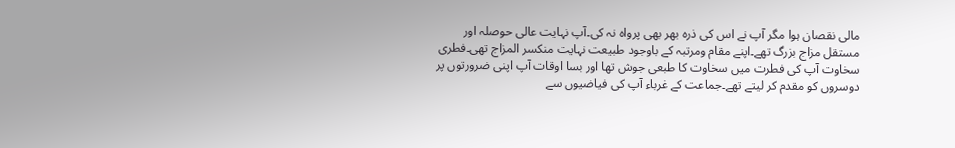مالی نقصان ہوا مگر آپ نے اس کی ذرہ بھر بھی پرواہ نہ کی۔آپ نہایت عالی حوصلہ اور مستقل مزاج بزرگ تھے۔اپنے مقام ومرتبہ کے باوجود طبیعت نہایت منکسر المزاج تھی۔فطری سخاوت آپ کی فطرت میں سخاوت کا طبعی جوش تھا اور بسا اوقات آپ اپنی ضرورتوں پر دوسروں کو مقدم کر لیتے تھے۔جماعت کے غرباء آپ کی فیاضیوں سے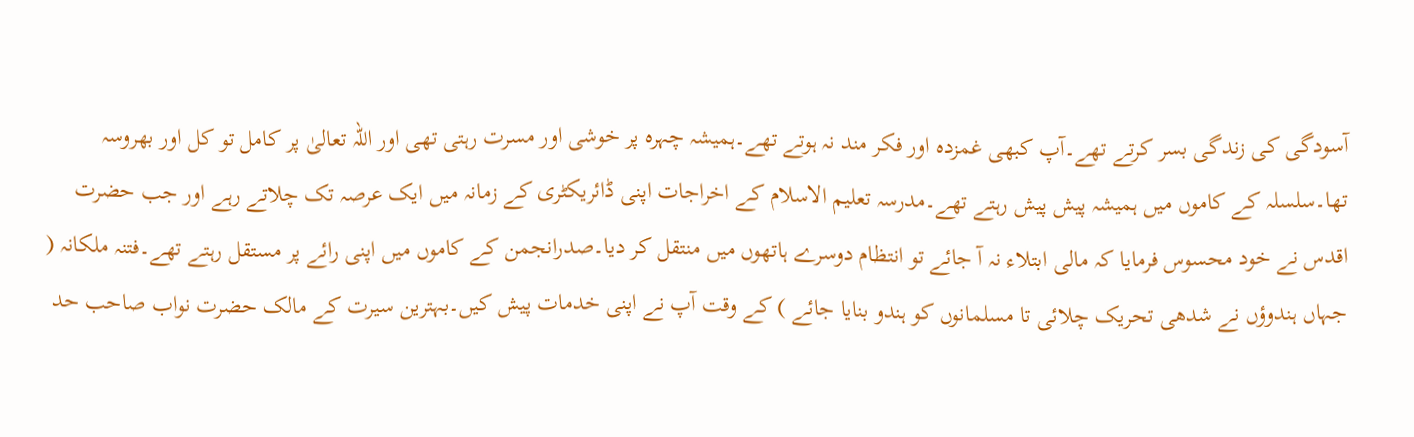آسودگی کی زندگی بسر کرتے تھے۔آپ کبھی غمزدہ اور فکر مند نہ ہوتے تھے۔ہمیشہ چہرہ پر خوشی اور مسرت رہتی تھی اور اللہ تعالیٰ پر کامل تو کل اور بھروسہ تھا۔سلسلہ کے کاموں میں ہمیشہ پیش پیش رہتے تھے۔مدرسہ تعلیم الاسلام کے اخراجات اپنی ڈائریکٹری کے زمانہ میں ایک عرصہ تک چلاتے رہے اور جب حضرت اقدس نے خود محسوس فرمایا کہ مالی ابتلاء نہ آ جائے تو انتظام دوسرے ہاتھوں میں منتقل کر دیا۔صدرانجمن کے کاموں میں اپنی رائے پر مستقل رہتے تھے۔فتنہ ملکانہ ( جہاں ہندوؤں نے شدھی تحریک چلائی تا مسلمانوں کو ہندو بنایا جائے ) کے وقت آپ نے اپنی خدمات پیش کیں۔بہترین سیرت کے مالک حضرت نواب صاحب حد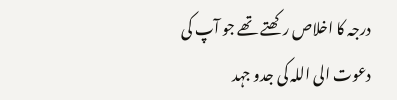درجہ کا اخلاص رکھتے تھے جو آپ کی دعوت الی اللہ کی جدو جہد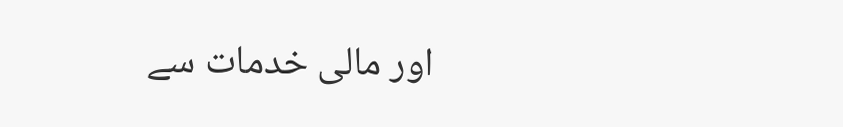اور مالی خدمات سے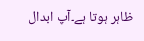ظاہر ہوتا ہے۔آپ ابدال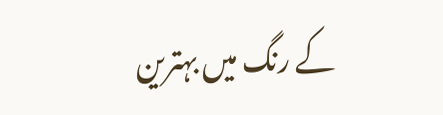کے رنگ میں بہترین